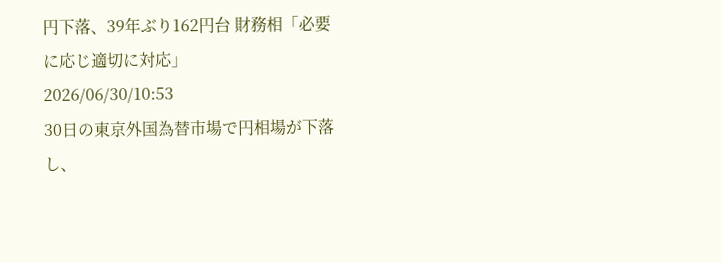円下落、39年ぶり162円台 財務相「必要に応じ適切に対応」
2026/06/30/10:53
30日の東京外国為替市場で円相場が下落し、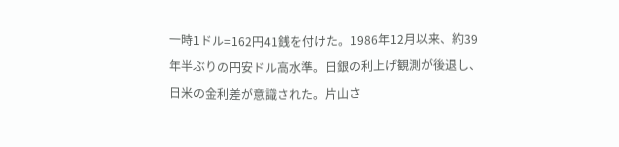一時1ドル=162円41銭を付けた。1986年12月以来、約39年半ぶりの円安ドル高水準。日銀の利上げ観測が後退し、日米の金利差が意識された。片山さ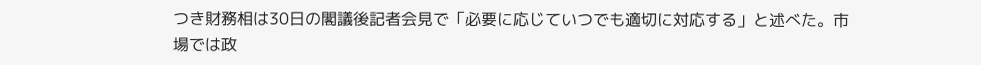つき財務相は30日の閣議後記者会見で「必要に応じていつでも適切に対応する」と述べた。市場では政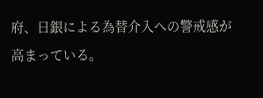府、日銀による為替介入への警戒感が高まっている。